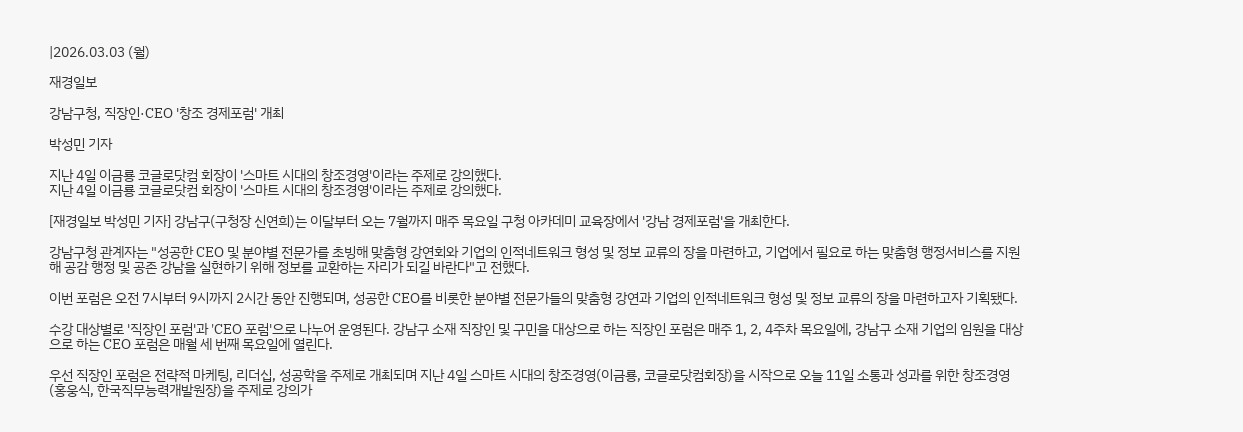|2026.03.03 (월)

재경일보

강남구청, 직장인·CEO '창조 경제포럼' 개최

박성민 기자

지난 4일 이금룡 코글로닷컴 회장이 '스마트 시대의 창조경영'이라는 주제로 강의했다.
지난 4일 이금룡 코글로닷컴 회장이 '스마트 시대의 창조경영'이라는 주제로 강의했다.

[재경일보 박성민 기자] 강남구(구청장 신연희)는 이달부터 오는 7월까지 매주 목요일 구청 아카데미 교육장에서 '강남 경제포럼'을 개최한다.

강남구청 관계자는 "성공한 CEO 및 분야별 전문가를 초빙해 맞춤형 강연회와 기업의 인적네트워크 형성 및 정보 교류의 장을 마련하고, 기업에서 필요로 하는 맞춤형 행정서비스를 지원해 공감 행정 및 공존 강남을 실현하기 위해 정보를 교환하는 자리가 되길 바란다"고 전했다.

이번 포럼은 오전 7시부터 9시까지 2시간 동안 진행되며, 성공한 CEO를 비롯한 분야별 전문가들의 맞춤형 강연과 기업의 인적네트워크 형성 및 정보 교류의 장을 마련하고자 기획됐다.

수강 대상별로 '직장인 포럼'과 'CEO 포럼'으로 나누어 운영된다. 강남구 소재 직장인 및 구민을 대상으로 하는 직장인 포럼은 매주 1, 2, 4주차 목요일에, 강남구 소재 기업의 임원을 대상으로 하는 CEO 포럼은 매월 세 번째 목요일에 열린다.

우선 직장인 포럼은 전략적 마케팅, 리더십, 성공학을 주제로 개최되며 지난 4일 스마트 시대의 창조경영(이금룡, 코글로닷컴회장)을 시작으로 오늘 11일 소통과 성과를 위한 창조경영(홍웅식, 한국직무능력개발원장)을 주제로 강의가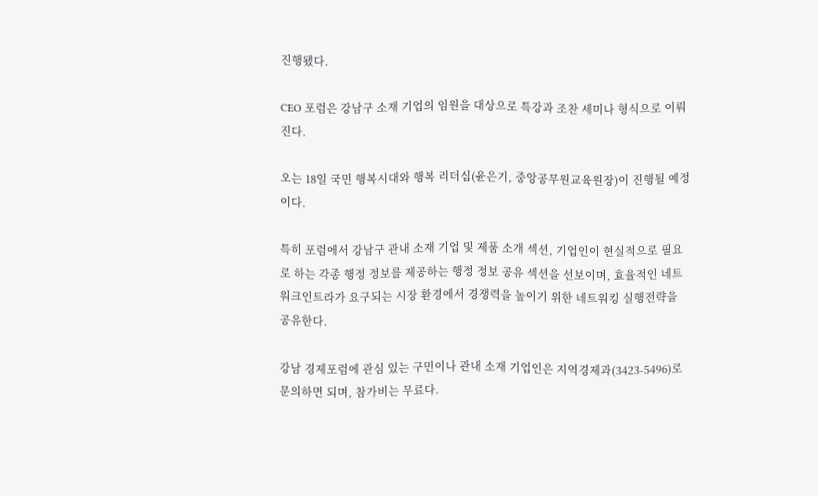진행됐다.

CEO 포럼은 강남구 소재 기업의 임원을 대상으로 특강과 조찬 세미나 형식으로 이뤄진다.

오는 18일 국민 행복시대와 행복 리더십(윤은기, 중앙공무원교육원장)이 진행될 예정이다.

특히 포럼에서 강남구 관내 소재 기업 및 제품 소개 섹션, 기업인이 현실적으로 필요로 하는 각종 행정 정보를 제공하는 행정 정보 공유 섹션을 선보이며, 효율적인 네트워크인트라가 요구되는 시장 환경에서 경쟁력을 높이기 위한 네트워킹 실행전략을 공유한다.

강남 경제포럼에 관심 있는 구민이나 관내 소재 기업인은 지역경제과(3423-5496)로 문의하면 되며, 참가비는 무료다.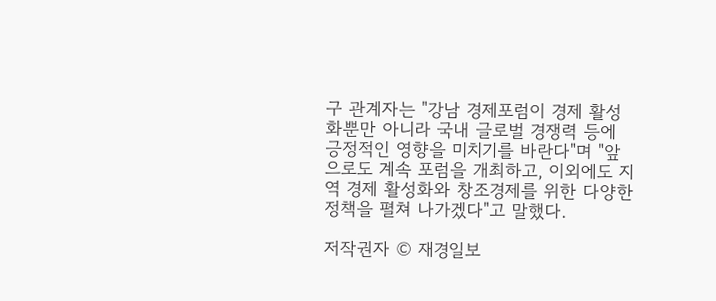구 관계자는 "강남 경제포럼이 경제 활성화뿐만 아니라 국내 글로벌 경쟁력 등에 긍정적인 영향을 미치기를 바란다"며 "앞으로도 계속 포럼을 개최하고, 이외에도 지역 경제 활성화와 창조경제를 위한 다양한 정책을 펼쳐 나가겠다"고 말했다.

저작권자 © 재경일보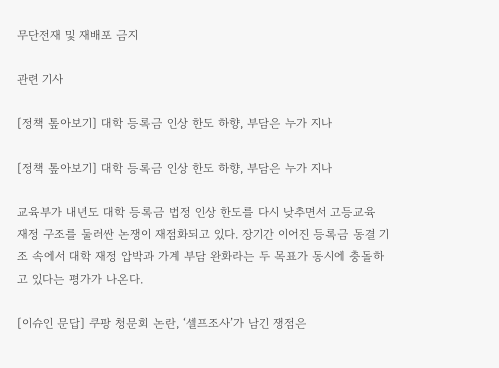무단전재 및 재배포 금지

관련 기사

[정책 톺아보기] 대학 등록금 인상 한도 하향, 부담은 누가 지나

[정책 톺아보기] 대학 등록금 인상 한도 하향, 부담은 누가 지나

교육부가 내년도 대학 등록금 법정 인상 한도를 다시 낮추면서 고등교육 재정 구조를 둘러싼 논쟁이 재점화되고 있다. 장기간 이어진 등록금 동결 기조 속에서 대학 재정 압박과 가계 부담 완화라는 두 목표가 동시에 충돌하고 있다는 평가가 나온다.

[이슈인 문답] 쿠팡 청문회 논란, ‘셀프조사’가 남긴 쟁점은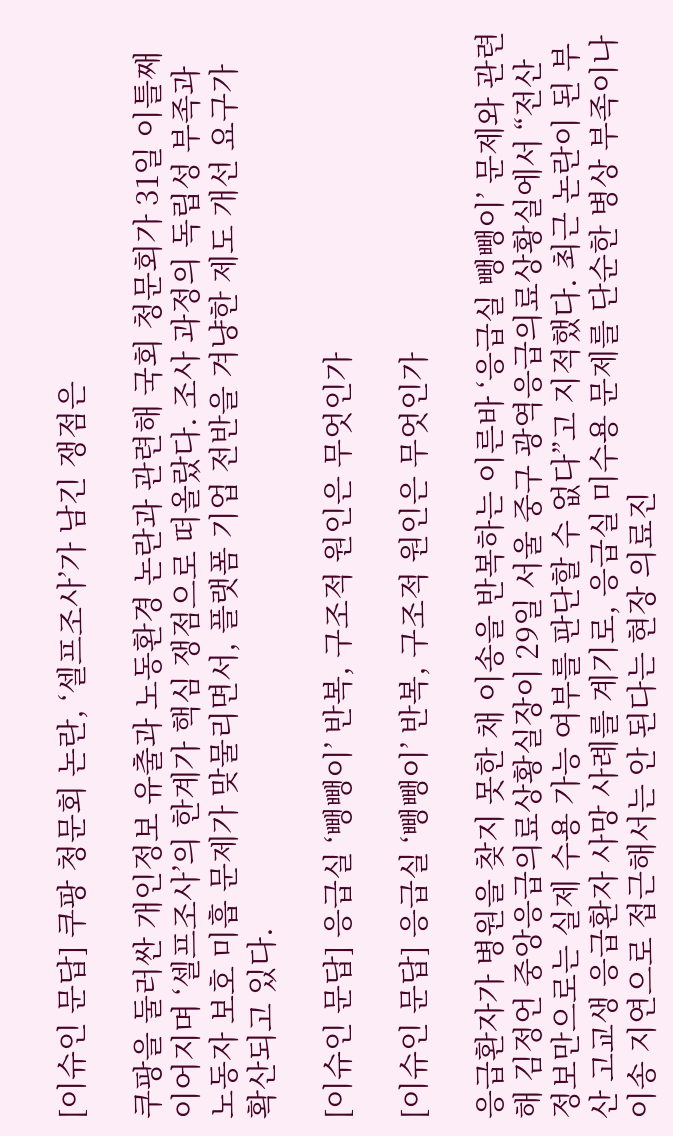[이슈인 문답] 쿠팡 청문회 논란, ‘셀프조사’가 남긴 쟁점은

쿠팡을 둘러싼 개인정보 유출과 노동환경 논란과 관련해 국회 청문회가 31일 이틀째 이어지며 ‘셀프조사’의 한계가 핵심 쟁점으로 떠올랐다. 조사 과정의 독립성 부족과 노동자 보호 미흡 문제가 맞물리면서, 플랫폼 기업 전반을 겨냥한 제도 개선 요구가 확산되고 있다.

[이슈인 문답] 응급실 ‘뺑뺑이’ 반복, 구조적 원인은 무엇인가

[이슈인 문답] 응급실 ‘뺑뺑이’ 반복, 구조적 원인은 무엇인가

응급환자가 병원을 찾지 못한 채 이송을 반복하는 이른바 ‘응급실 뺑뺑이’ 문제와 관련해 김정언 중앙응급의료상황실장이 29일 서울 중구 광역응급의료상황실에서 “전산 정보만으로는 실제 수용 가능 여부를 판단할 수 없다”고 지적했다. 최근 논란이 된 부산 고교생 응급환자 사망 사례를 계기로, 응급실 미수용 문제를 단순한 병상 부족이나 이송 지연으로 접근해서는 안 된다는 현장 의료진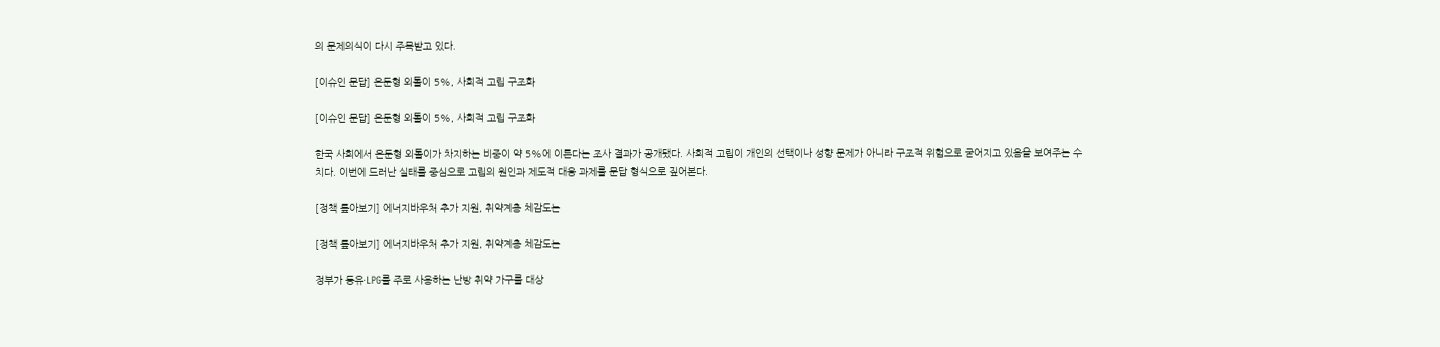의 문제의식이 다시 주목받고 있다.

[이슈인 문답] 은둔형 외톨이 5%, 사회적 고립 구조화

[이슈인 문답] 은둔형 외톨이 5%, 사회적 고립 구조화

한국 사회에서 은둔형 외톨이가 차지하는 비중이 약 5%에 이른다는 조사 결과가 공개됐다. 사회적 고립이 개인의 선택이나 성향 문제가 아니라 구조적 위험으로 굳어지고 있음을 보여주는 수치다. 이번에 드러난 실태를 중심으로 고립의 원인과 제도적 대응 과제를 문답 형식으로 짚어본다.

[정책 톺아보기] 에너지바우처 추가 지원, 취약계층 체감도는

[정책 톺아보기] 에너지바우처 추가 지원, 취약계층 체감도는

정부가 등유·LPG를 주로 사용하는 난방 취약 가구를 대상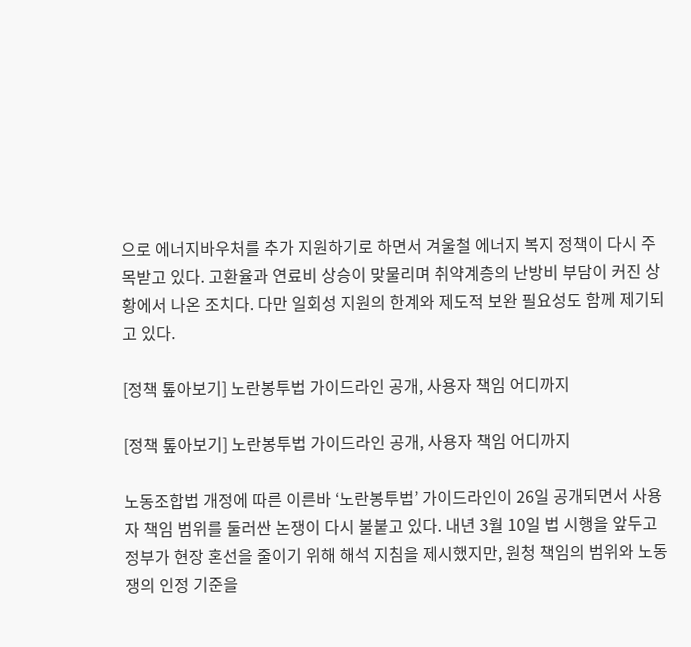으로 에너지바우처를 추가 지원하기로 하면서 겨울철 에너지 복지 정책이 다시 주목받고 있다. 고환율과 연료비 상승이 맞물리며 취약계층의 난방비 부담이 커진 상황에서 나온 조치다. 다만 일회성 지원의 한계와 제도적 보완 필요성도 함께 제기되고 있다.

[정책 톺아보기] 노란봉투법 가이드라인 공개, 사용자 책임 어디까지

[정책 톺아보기] 노란봉투법 가이드라인 공개, 사용자 책임 어디까지

노동조합법 개정에 따른 이른바 ‘노란봉투법’ 가이드라인이 26일 공개되면서 사용자 책임 범위를 둘러싼 논쟁이 다시 불붙고 있다. 내년 3월 10일 법 시행을 앞두고 정부가 현장 혼선을 줄이기 위해 해석 지침을 제시했지만, 원청 책임의 범위와 노동쟁의 인정 기준을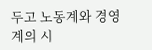두고 노동계와 경영계의 시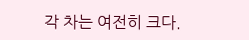각 차는 여전히 크다.